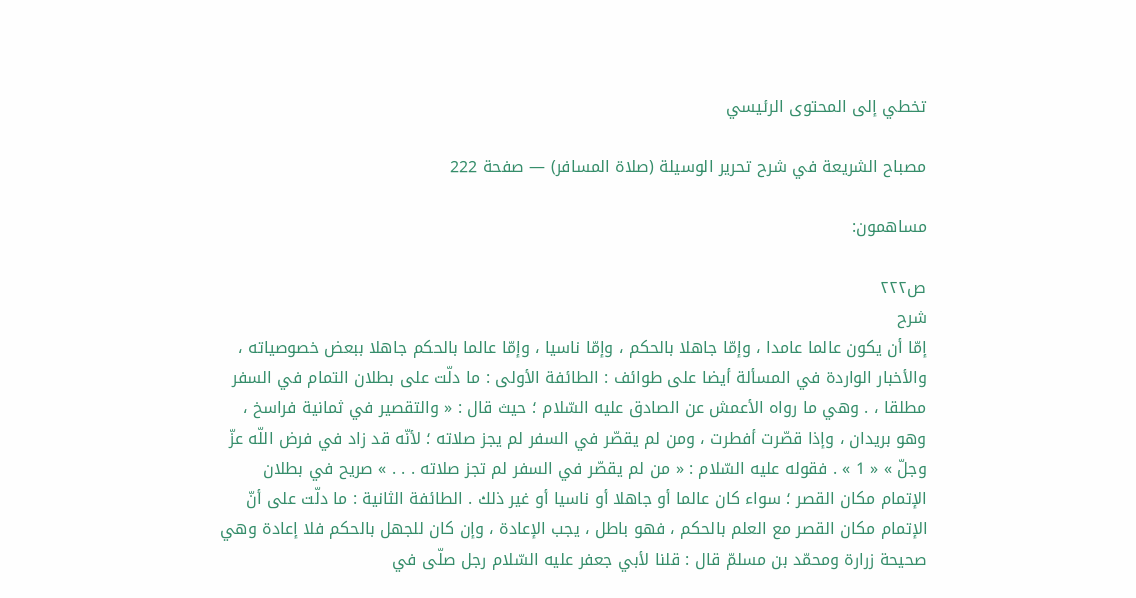تخطي إلى المحتوى الرئيسي

مصباح الشريعة في شرح تحرير الوسيلة (صلاة المسافر) — صفحة 222

مساهمون:

ص٢٢٢
شرح
إمّا أن يكون عالما عامدا ، وإمّا جاهلا بالحكم ، وإمّا ناسيا ، وإمّا عالما بالحكم جاهلا ببعض خصوصياته ، والأخبار الواردة في المسألة أيضا على طوائف : الطائفة الأولى : ما دلّت على بطلان التمام في السفر مطلقا ، . وهي ما رواه الأعمش عن الصادق عليه السّلام ؛ حيث قال : « والتقصير في ثمانية فراسخ ، وهو بريدان ، وإذا قصّرت أفطرت ، ومن لم يقصّر في السفر لم يجز صلاته ؛ لأنّه قد زاد في فرض اللّه عزّ وجلّ » « 1 » . فقوله عليه السّلام : « من لم يقصّر في السفر لم تجز صلاته . . . » صريح في بطلان الإتمام مكان القصر ؛ سواء كان عالما أو جاهلا أو ناسيا أو غير ذلك . الطائفة الثانية : ما دلّت على أنّ الإتمام مكان القصر مع العلم بالحكم ، فهو باطل ، يجب الإعادة ، وإن كان للجهل بالحكم فلا إعادة وهي صحيحة زرارة ومحمّد بن مسلمّ قال : قلنا لأبي جعفر عليه السّلام رجل صلّى في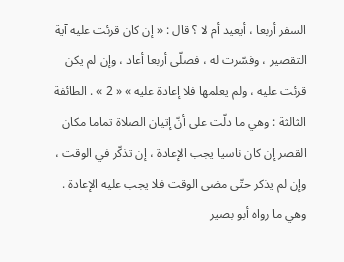السفر أربعا ، أيعيد أم لا ؟ قال : « إن كان قرئت عليه آية التقصير ، وفسّرت له ، فصلّى أربعا أعاد ، وإن لم يكن قرئت عليه ، ولم يعلمها فلا إعادة عليه » « 2 » . الطائفة الثالثة : وهي ما دلّت على أنّ إتيان الصلاة تماما مكان القصر إن كان ناسيا يجب الإعادة ، إن تذكّر في الوقت ، وإن لم يذكر حتّى مضى الوقت فلا يجب عليه الإعادة . وهي ما رواه أبو بصير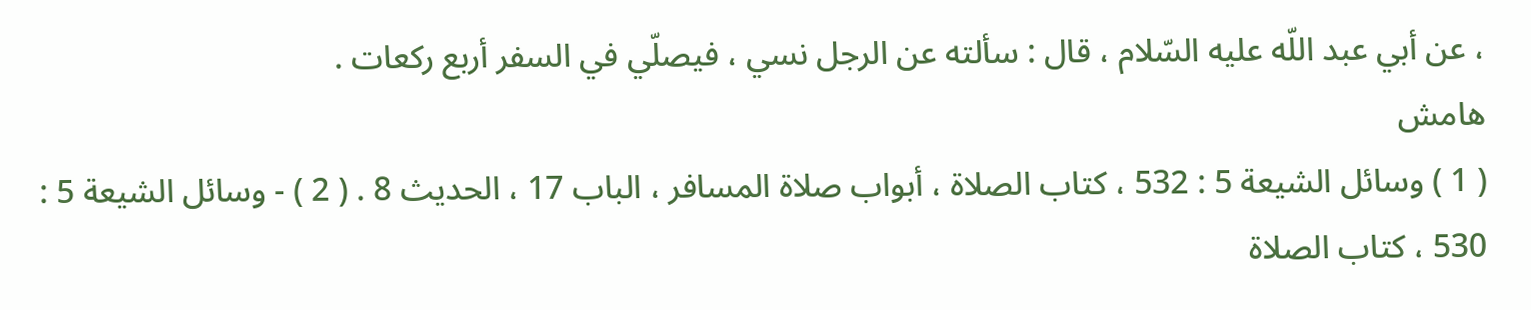، عن أبي عبد اللّه عليه السّلام ، قال : سألته عن الرجل نسي ، فيصلّي في السفر أربع ركعات .
هامش
( 1 ) وسائل الشيعة 5 : 532 ، كتاب الصلاة ، أبواب صلاة المسافر ، الباب 17 ، الحديث 8 . ( 2 ) - وسائل الشيعة 5 : 530 ، كتاب الصلاة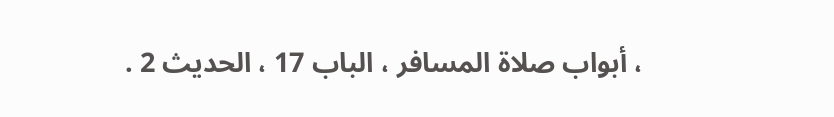، أبواب صلاة المسافر ، الباب 17 ، الحديث 2 .